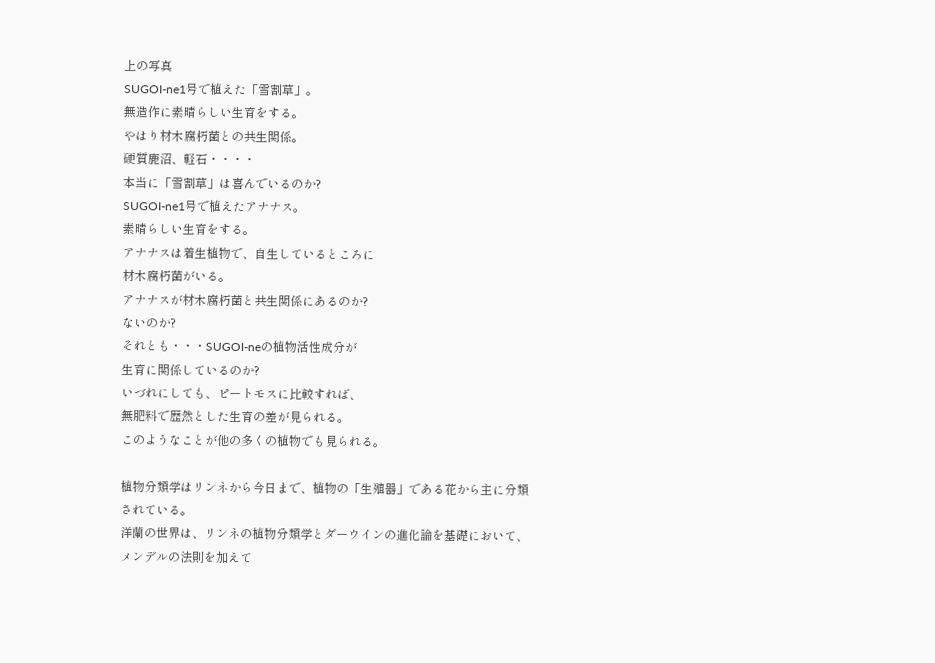上の写真
SUGOI-ne1号で植えた「雪割草」。
無造作に素晴らしい生育をする。
やはり材木腐朽菌との共生関係。
硬質鹿沼、軽石・・・・
本当に「雪割草」は喜んでいるのか?
SUGOI-ne1号で植えたアナナス。
素晴らしい生育をする。
アナナスは着生植物で、自生しているところに
材木腐朽菌がいる。
アナナスが材木腐朽菌と共生関係にあるのか?
ないのか?
それとも・・・SUGOI-neの植物活性成分が
生育に関係しているのか?
いづれにしても、ピートモスに比較すれば、
無肥料で歴然とした生育の差が見られる。
このようなことが他の多くの植物でも見られる。

植物分類学はリンネから今日まで、植物の「生殖器」である花から主に分類されている。
洋蘭の世界は、リンネの植物分類学とダーウインの進化論を基礎において、メンデルの法則を加えて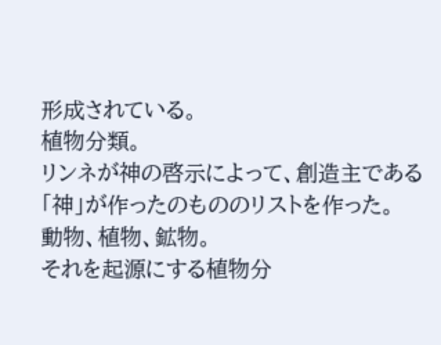形成されている。
植物分類。
リンネが神の啓示によって、創造主である「神」が作ったのもののリストを作った。
動物、植物、鉱物。
それを起源にする植物分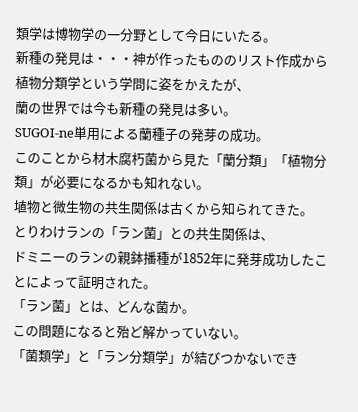類学は博物学の一分野として今日にいたる。
新種の発見は・・・神が作ったもののリスト作成から植物分類学という学問に姿をかえたが、
蘭の世界では今も新種の発見は多い。
SUGOI-ne単用による蘭種子の発芽の成功。
このことから材木腐朽菌から見た「蘭分類」「植物分類」が必要になるかも知れない。
埴物と微生物の共生関係は古くから知られてきた。
とりわけランの「ラン菌」との共生関係は、
ドミニーのランの親鉢播種が1852年に発芽成功したことによって証明された。
「ラン菌」とは、どんな菌か。
この問題になると殆ど解かっていない。
「菌類学」と「ラン分類学」が結びつかないでき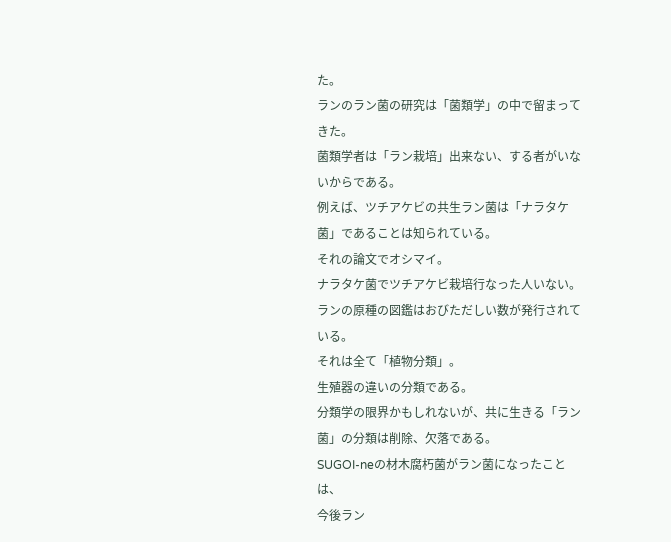た。
ランのラン菌の研究は「菌類学」の中で留まってきた。
菌類学者は「ラン栽培」出来ない、する者がいないからである。
例えば、ツチアケビの共生ラン菌は「ナラタケ菌」であることは知られている。
それの論文でオシマイ。
ナラタケ菌でツチアケビ栽培行なった人いない。
ランの原種の図鑑はおびただしい数が発行されている。
それは全て「植物分類」。
生殖器の違いの分類である。
分類学の限界かもしれないが、共に生きる「ラン菌」の分類は削除、欠落である。
SUGOI-neの材木腐朽菌がラン菌になったことは、
今後ラン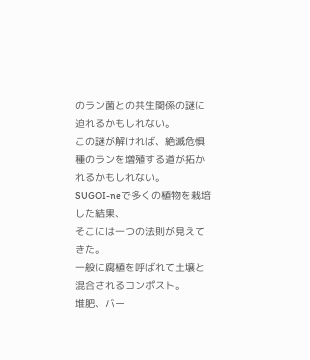のラン菌との共生関係の謎に迫れるかもしれない。
この謎が解ければ、絶滅危惧種のランを増殖する道が拓かれるかもしれない。
SUGOI-neで多くの植物を栽培した結果、
そこには一つの法則が見えてきた。
一般に腐植を呼ばれて土壌と混合されるコンポスト。
堆肥、バー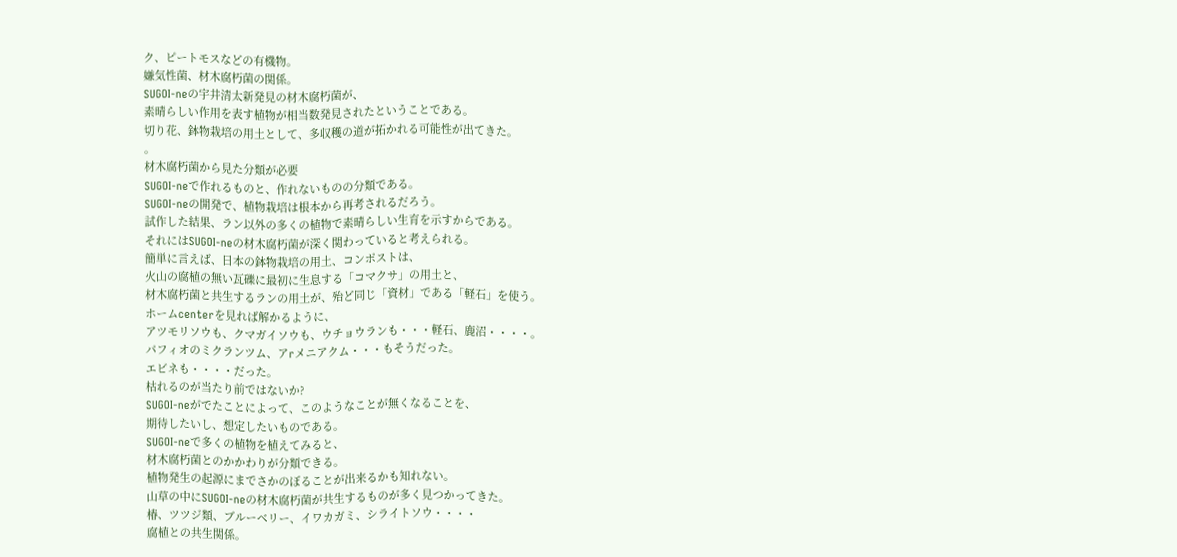ク、ピートモスなどの有機物。
嫌気性菌、材木腐朽菌の関係。
SUGOI-neの宇井清太新発見の材木腐朽菌が、
素晴らしい作用を表す植物が相当数発見されたということである。
切り花、鉢物栽培の用土として、多収穫の道が拓かれる可能性が出てきた。
。
材木腐朽菌から見た分類が必要
SUGOI-neで作れるものと、作れないものの分類である。
SUGOI-neの開発で、植物栽培は根本から再考されるだろう。
試作した結果、ラン以外の多くの植物で素晴らしい生育を示すからである。
それにはSUGOI-neの材木腐朽菌が深く関わっていると考えられる。
簡単に言えば、日本の鉢物栽培の用土、コンポストは、
火山の腐植の無い瓦礫に最初に生息する「コマクサ」の用土と、
材木腐朽菌と共生するランの用土が、殆ど同じ「資材」である「軽石」を使う。
ホームcenterを見れば解かるように、
アツモリソウも、クマガイソウも、ウチョウランも・・・軽石、鹿沼・・・・。
パフィオのミクランツム、アrメニアクム・・・もそうだった。
エビネも・・・・だった。
枯れるのが当たり前ではないか?
SUGOI-neがでたことによって、このようなことが無くなることを、
期待したいし、想定したいものである。
SUGOI-neで多くの植物を植えてみると、
材木腐朽菌とのかかわりが分類できる。
植物発生の起源にまでさかのぼることが出来るかも知れない。
山草の中にSUGOI-neの材木腐朽菌が共生するものが多く見つかってきた。
椿、ツツジ類、ブルーベリー、イワカガミ、シライトソウ・・・・
腐植との共生関係。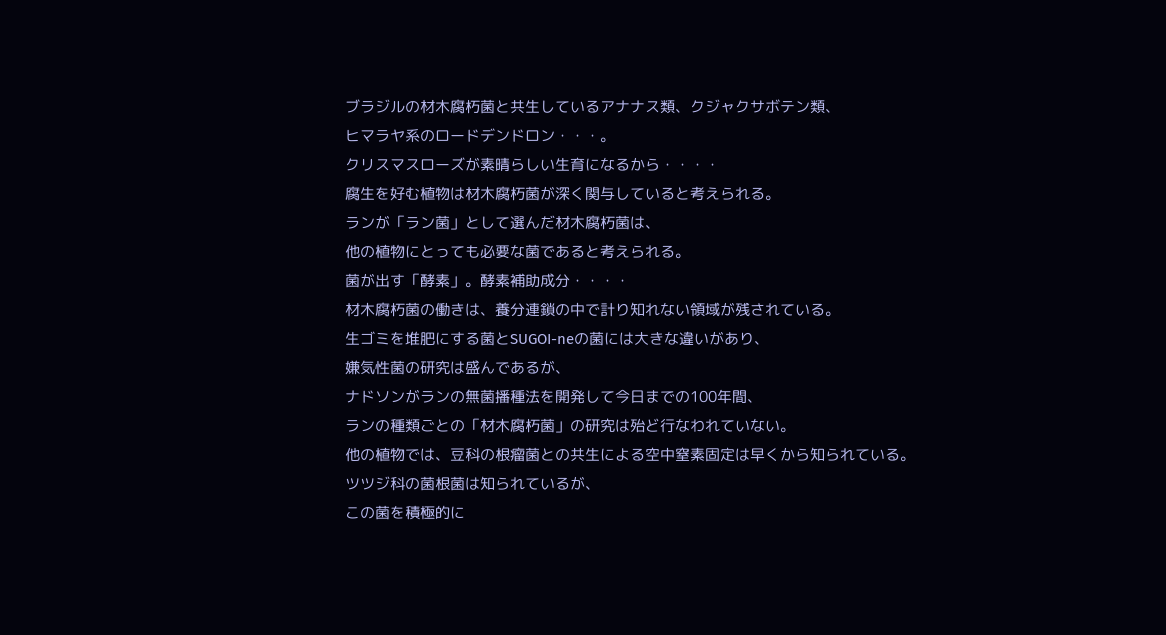ブラジルの材木腐朽菌と共生しているアナナス類、クジャクサボテン類、
ヒマラヤ系のロードデンドロン・・・。
クリスマスローズが素晴らしい生育になるから・・・・
腐生を好む植物は材木腐朽菌が深く関与していると考えられる。
ランが「ラン菌」として選んだ材木腐朽菌は、
他の植物にとっても必要な菌であると考えられる。
菌が出す「酵素」。酵素補助成分・・・・
材木腐朽菌の働きは、養分連鎖の中で計り知れない領域が残されている。
生ゴミを堆肥にする菌とSUGOI-neの菌には大きな違いがあり、
嫌気性菌の研究は盛んであるが、
ナドソンがランの無菌播種法を開発して今日までの100年間、
ランの種類ごとの「材木腐朽菌」の研究は殆ど行なわれていない。
他の植物では、豆科の根瘤菌との共生による空中窒素固定は早くから知られている。
ツツジ科の菌根菌は知られているが、
この菌を積極的に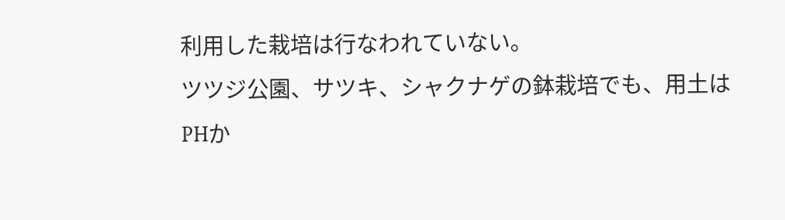利用した栽培は行なわれていない。
ツツジ公園、サツキ、シャクナゲの鉢栽培でも、用土はPHか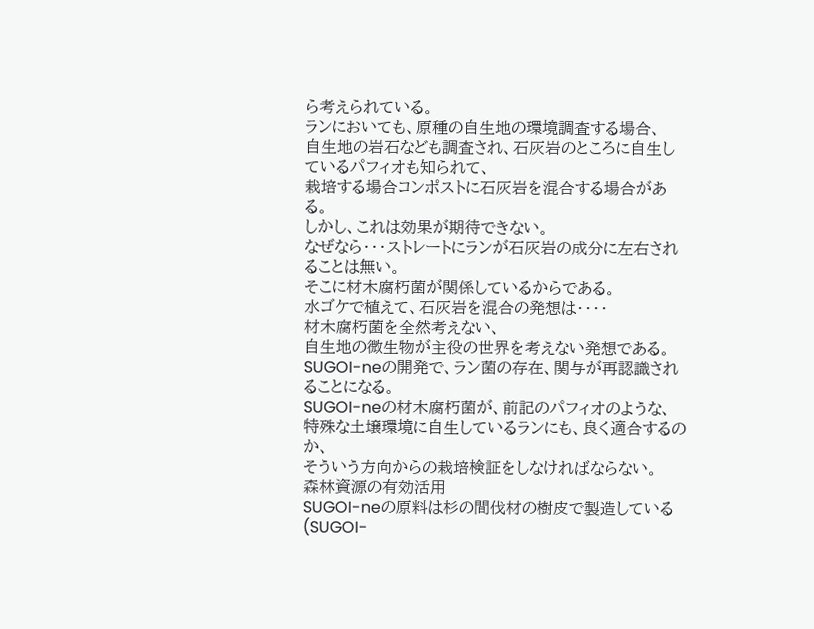ら考えられている。
ランにおいても、原種の自生地の環境調査する場合、
自生地の岩石なども調査され、石灰岩のところに自生しているパフィオも知られて、
栽培する場合コンポストに石灰岩を混合する場合がある。
しかし、これは効果が期待できない。
なぜなら・・・ストレートにランが石灰岩の成分に左右されることは無い。
そこに材木腐朽菌が関係しているからである。
水ゴケで植えて、石灰岩を混合の発想は・・・・
材木腐朽菌を全然考えない、
自生地の微生物が主役の世界を考えない発想である。
SUGOI-neの開発で、ラン菌の存在、関与が再認識されることになる。
SUGOI-neの材木腐朽菌が、前記のパフィオのような、
特殊な土壌環境に自生しているランにも、良く適合するのか、
そういう方向からの栽培検証をしなければならない。
森林資源の有効活用
SUGOI-neの原料は杉の間伐材の樹皮で製造している(SUGOI-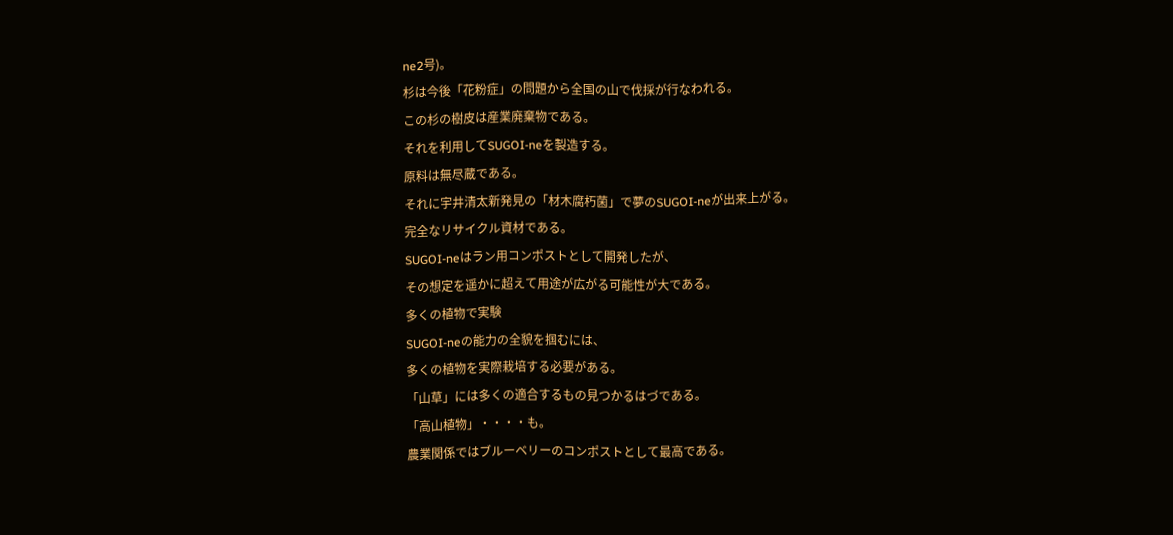ne2号)。
杉は今後「花粉症」の問題から全国の山で伐採が行なわれる。
この杉の樹皮は産業廃棄物である。
それを利用してSUGOI-neを製造する。
原料は無尽蔵である。
それに宇井清太新発見の「材木腐朽菌」で夢のSUGOI-neが出来上がる。
完全なリサイクル資材である。
SUGOI-neはラン用コンポストとして開発したが、
その想定を遥かに超えて用途が広がる可能性が大である。
多くの植物で実験
SUGOI-neの能力の全貌を掴むには、
多くの植物を実際栽培する必要がある。
「山草」には多くの適合するもの見つかるはづである。
「高山植物」・・・・も。
農業関係ではブルーベリーのコンポストとして最高である。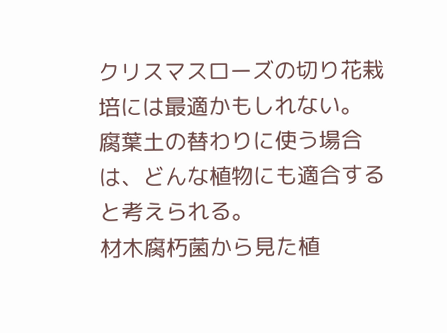クリスマスローズの切り花栽培には最適かもしれない。
腐葉土の替わりに使う場合は、どんな植物にも適合すると考えられる。
材木腐朽菌から見た植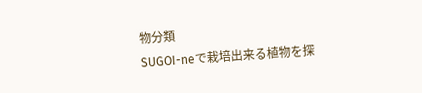物分類
SUGOI-neで栽培出来る植物を探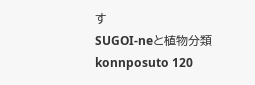す
SUGOI-neと植物分類
konnposuto 120